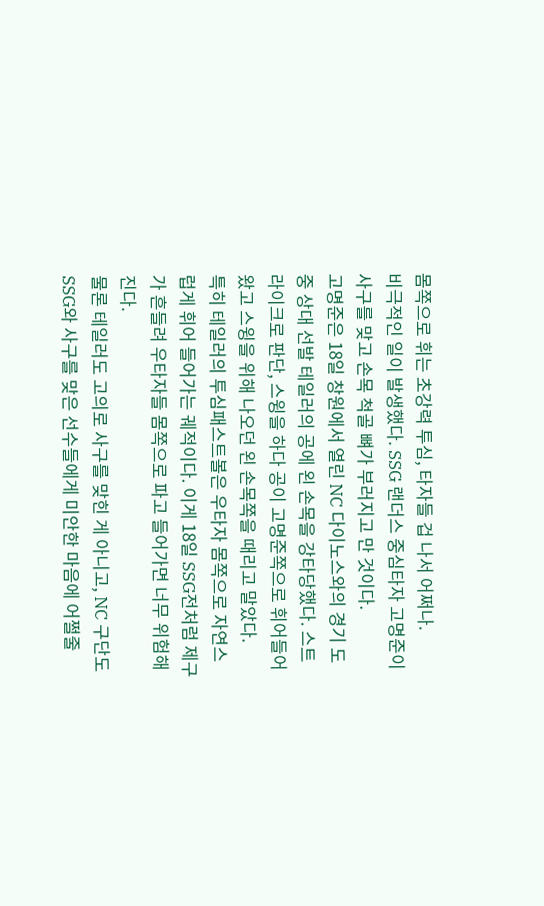몸쪽으로 휘는 초강력 투심, 타자들 겁 나서 어쩌나.
비극적인 일이 발생했다. SSG 랜더스 중심타자 고명준이 사구를 맞고 손목 척골 뼈가 부러지고 만 것이다.
고명준은 18일 창원에서 열린 NC 다이노스와의 경기 도중 상대 선발 테일러의 공에 왼 손목을 강타당했다. 스트라이크로 판단, 스윙을 하다 공이 고명준쪽으로 휘어들어왔고 스윙을 위해 나오던 왼 손목쪽을 때리고 말았다.
특히 테일러의 투심패스트볼은 우타자 몸쪽으로 자연스럽게 휘어 들어가는 궤적이다. 이게 18일 SSG전처럼 제구가 흔들려 우타자들 몸쪽으로 파고 들어가면 너무 위험해진다.
물론 테일러도 고의로 사구를 맞힌 게 아니고, NC 구단도 SSG와 사구를 맞은 선수들에게 미안한 마음에 어쩔줄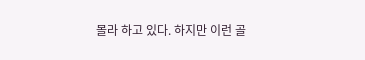몰라 하고 있다. 하지만 이런 골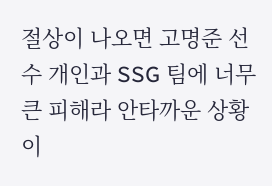절상이 나오면 고명준 선수 개인과 SSG 팀에 너무 큰 피해라 안타까운 상황이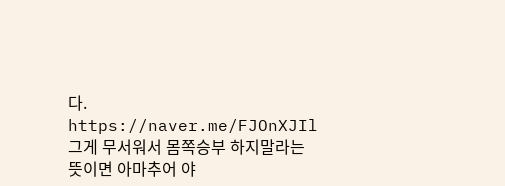다.
https://naver.me/FJOnXJIl
그게 무서워서 몸쪽승부 하지말라는 뜻이면 아마추어 야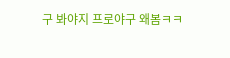구 봐야지 프로야구 왜봄ㅋㅋ